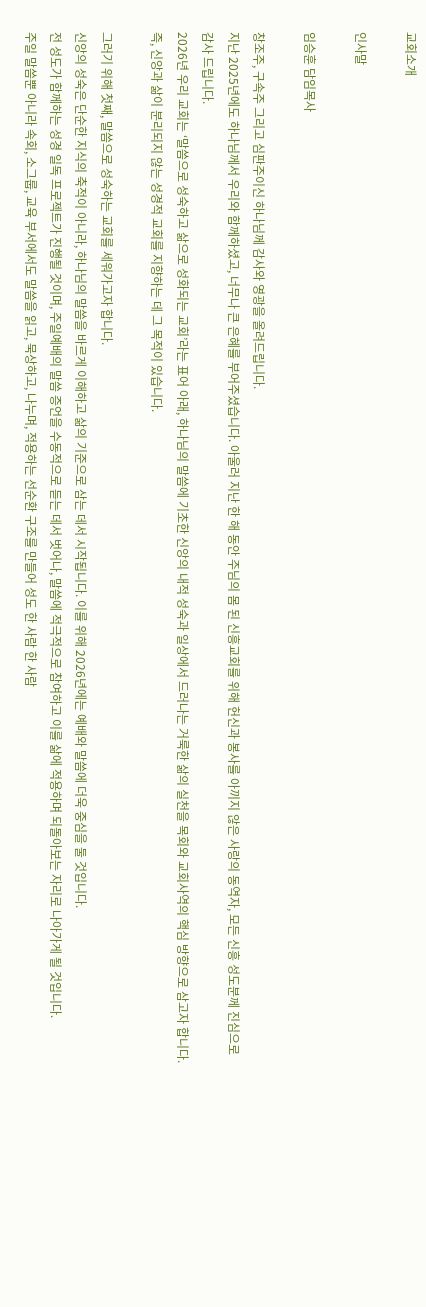교회소개

인사말

임승훈 담임목사

창조주, 구속주 그리고 심판주이신 하나님께 감사와 영광을 올려드립니다.
지난 2025년에도 하나님께서 우리와 함께하셨고, 너무나 큰 은혜를 부어주셨습니다. 아울러 지난 한 해 동안 주님의 몸 된 신흥교회를 위해 헌신과 봉사를 아끼지 않은 사랑의 동역자, 모든 신흥 성도분께 진심으로 감사 드립니다.
2026년 우리 교회는 ‘말씀으로 성숙하고 삶으로 성화되는 교회’라는 표어 아래, 하나님의 말씀에 기초한 신앙의 내적 성숙과 일상에서 드러나는 거룩한 삶의 실천을 목회와 교회사역의 핵심 방향으로 삼고자 합니다. 즉, 신앙과 삶이 분리되지 않는 성경적 교회를 지향하는 데 그 목적이 있습니다.

그러기 위해 첫째, 말씀으로 성숙하는 교회를 세워가고자 합니다.
신앙의 성숙은 단순한 지식의 축적이 아니라, 하나님의 말씀을 바르게 이해하고 삶의 기준으로 삼는 데서 시작됩니다. 이를 위해 2026년에는 예배와 말씀에 더욱 중심을 둘 것입니다.
전 성도가 함께하는 성경 일독 프로젝트가 진행될 것이며, 주일예배의 말씀 증언을 수동적으로 듣는 데서 벗어나, 말씀에 적극적으로 참여하고 이를 삶에 적용하며 되돌아보는 자리로 나아가게 될 것입니다.
주일 말씀뿐 아니라 속회, 소그룹, 교육 부서에서도 말씀을 읽고, 묵상하고, 나누며, 적용하는 선순환 구조를 만들어 성도 한 사람 한 사람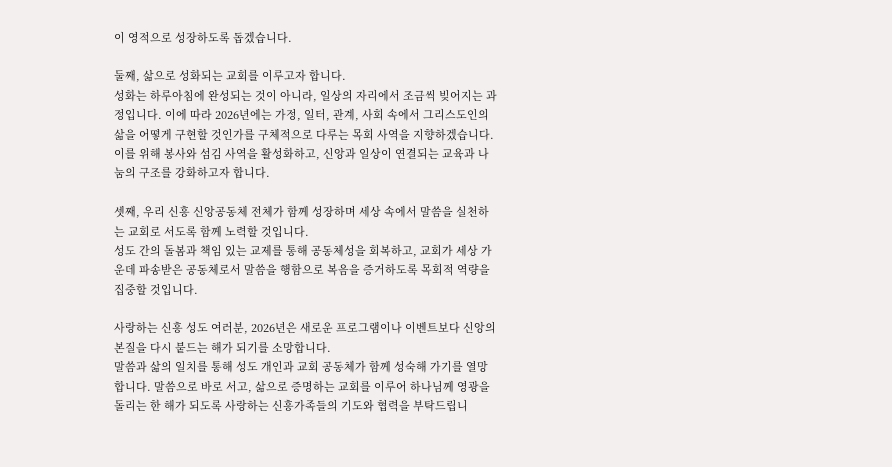이 영적으로 성장하도록 돕겠습니다.

둘째, 삶으로 성화되는 교회를 이루고자 합니다.
성화는 하루아침에 완성되는 것이 아니라, 일상의 자리에서 조금씩 빚어지는 과정입니다. 이에 따라 2026년에는 가정, 일터, 관계, 사회 속에서 그리스도인의 삶을 어떻게 구현할 것인가를 구체적으로 다루는 목회 사역을 지향하겠습니다.
이를 위해 봉사와 섬김 사역을 활성화하고, 신앙과 일상이 연결되는 교육과 나눔의 구조를 강화하고자 합니다.

셋째, 우리 신흥 신앙공동체 전체가 함께 성장하며 세상 속에서 말씀을 실천하는 교회로 서도록 함께 노력할 것입니다.
성도 간의 돌봄과 책임 있는 교제를 통해 공동체성을 회복하고, 교회가 세상 가운데 파송받은 공동체로서 말씀을 행함으로 복음을 증거하도록 목회적 역량을 집중할 것입니다.

사랑하는 신흥 성도 여러분, 2026년은 새로운 프로그램이나 이벤트보다 신앙의 본질을 다시 붙드는 해가 되기를 소망합니다.
말씀과 삶의 일치를 통해 성도 개인과 교회 공동체가 함께 성숙해 가기를 열망합니다. 말씀으로 바로 서고, 삶으로 증명하는 교회를 이루어 하나님께 영광을 돌리는 한 해가 되도록 사랑하는 신흥가족들의 기도와 협력을 부탁드립니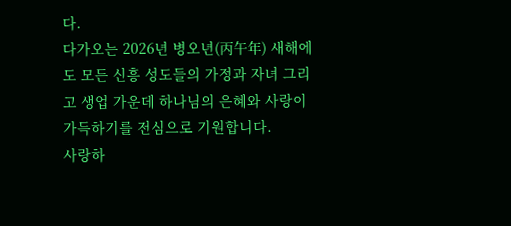다.
다가오는 2026년 병오년(丙午年) 새해에도 모든 신흥 성도들의 가정과 자녀 그리고 생업 가운데 하나님의 은혜와 사랑이 가득하기를 전심으로 기원합니다.
사랑하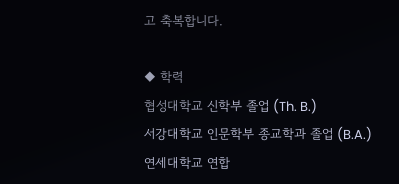고 축복합니다.

◆ 학력
협성대학교 신학부 졸업 (Th. B.)
서강대학교 인문학부 종교학과 졸업 (B.A.)
연세대학교 연합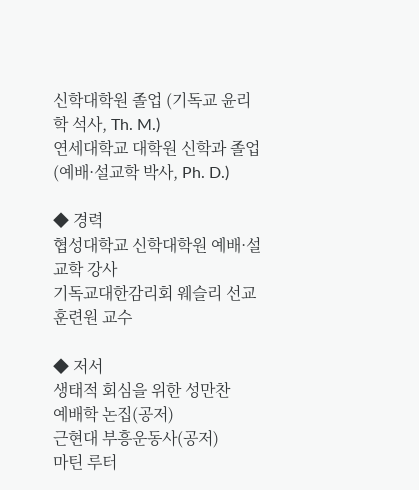신학대학원 졸업 (기독교 윤리학 석사, Th. M.)
연세대학교 대학원 신학과 졸업 (예배·설교학 박사, Ph. D.)

◆ 경력
협성대학교 신학대학원 예배·설교학 강사
기독교대한감리회 웨슬리 선교훈련원 교수

◆ 저서
생태적 회심을 위한 성만찬
예배학 논집(공저)
근현대 부흥운동사(공저)
마틴 루터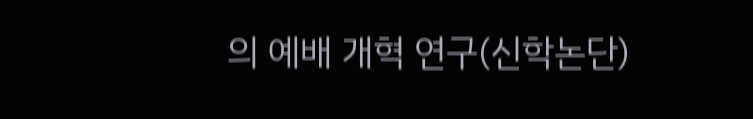의 예배 개혁 연구(신학논단)